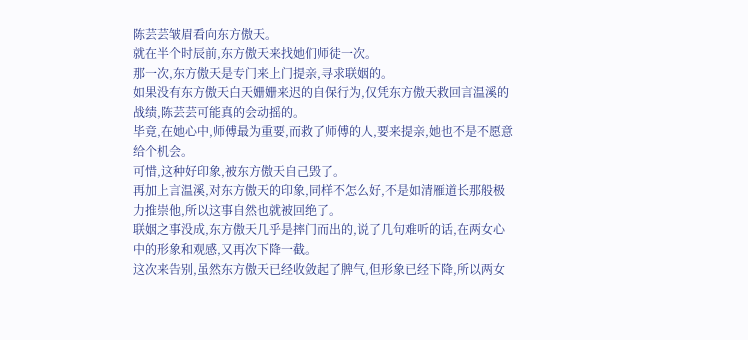陈芸芸皱眉看向东方傲天。
就在半个时辰前,东方傲天来找她们师徒一次。
那一次,东方傲天是专门来上门提亲,寻求联姻的。
如果没有东方傲天白天姗姗来迟的自保行为,仅凭东方傲天救回言温溪的战绩,陈芸芸可能真的会动摇的。
毕竟,在她心中,师傅最为重要,而救了师傅的人,要来提亲,她也不是不愿意给个机会。
可惜,这种好印象,被东方傲天自己毁了。
再加上言温溪,对东方傲天的印象,同样不怎么好,不是如清雁道长那般极力推崇他,所以这事自然也就被回绝了。
联姻之事没成,东方傲天几乎是摔门而出的,说了几句难听的话,在两女心中的形象和观感,又再次下降一截。
这次来告别,虽然东方傲天已经收敛起了脾气,但形象已经下降,所以两女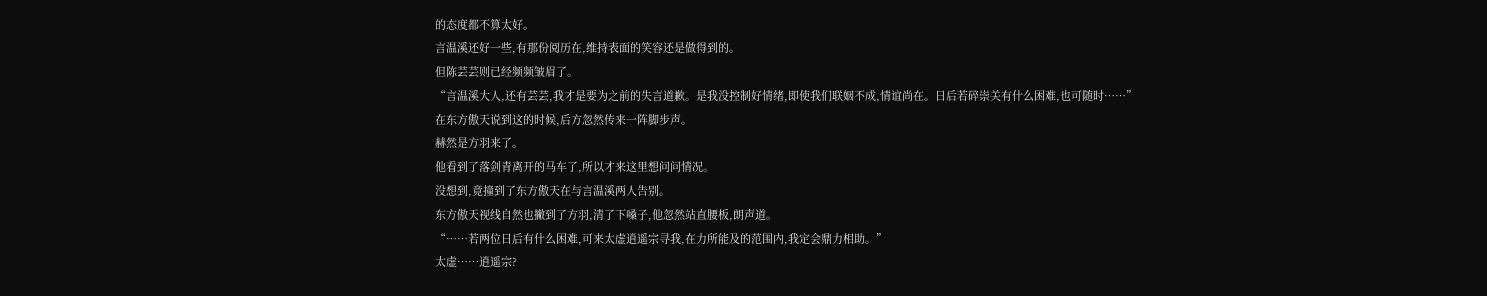的态度都不算太好。
言温溪还好一些,有那份阅历在,维持表面的笑容还是做得到的。
但陈芸芸则已经频频皱眉了。
“言温溪大人,还有芸芸,我才是要为之前的失言道歉。是我没控制好情绪,即使我们联姻不成,情谊尚在。日后若碎崇关有什么困难,也可随时……”
在东方傲天说到这的时候,后方忽然传来一阵脚步声。
赫然是方羽来了。
他看到了落剑青离开的马车了,所以才来这里想问问情况。
没想到,竟撞到了东方傲天在与言温溪两人告别。
东方傲天视线自然也撇到了方羽,清了下嗓子,他忽然站直腰板,朗声道。
“……若两位日后有什么困难,可来太虚逍遥宗寻我,在力所能及的范围内,我定会鼎力相助。”
太虚……逍遥宗?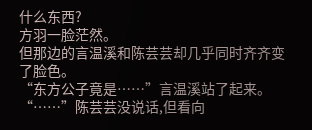什么东西?
方羽一脸茫然。
但那边的言温溪和陈芸芸却几乎同时齐齐变了脸色。
“东方公子竟是……”言温溪站了起来。
“……”陈芸芸没说话,但看向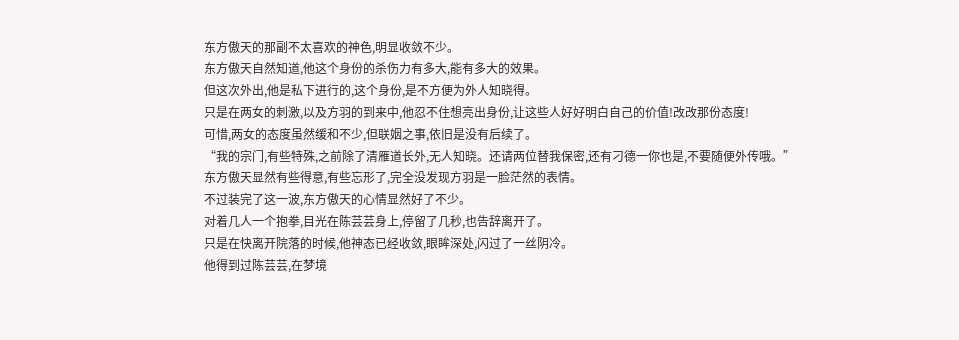东方傲天的那副不太喜欢的神色,明显收敛不少。
东方傲天自然知道,他这个身份的杀伤力有多大,能有多大的效果。
但这次外出,他是私下进行的,这个身份,是不方便为外人知晓得。
只是在两女的刺激,以及方羽的到来中,他忍不住想亮出身份,让这些人好好明白自己的价值!改改那份态度!
可惜,两女的态度虽然缓和不少,但联姻之事,依旧是没有后续了。
“我的宗门,有些特殊,之前除了清雁道长外,无人知晓。还请两位替我保密,还有刁德一你也是,不要随便外传哦。”
东方傲天显然有些得意,有些忘形了,完全没发现方羽是一脸茫然的表情。
不过装完了这一波,东方傲天的心情显然好了不少。
对着几人一个抱拳,目光在陈芸芸身上,停留了几秒,也告辞离开了。
只是在快离开院落的时候,他神态已经收敛,眼眸深处,闪过了一丝阴冷。
他得到过陈芸芸,在梦境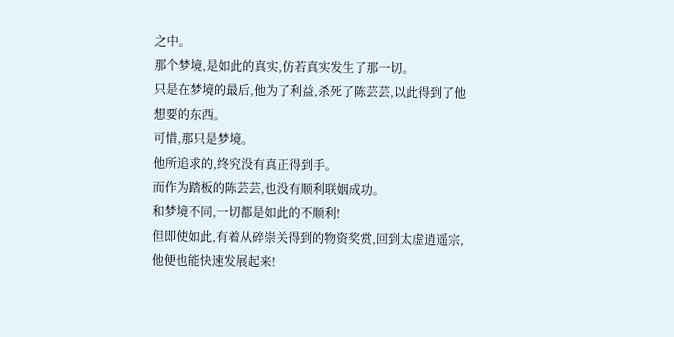之中。
那个梦境,是如此的真实,仿若真实发生了那一切。
只是在梦境的最后,他为了利益,杀死了陈芸芸,以此得到了他想要的东西。
可惜,那只是梦境。
他所追求的,终究没有真正得到手。
而作为踏板的陈芸芸,也没有顺利联姻成功。
和梦境不同,一切都是如此的不顺利!
但即使如此,有着从碎崇关得到的物资奖赏,回到太虚逍遥宗,他便也能快速发展起来!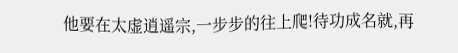他要在太虚逍遥宗,一步步的往上爬!待功成名就,再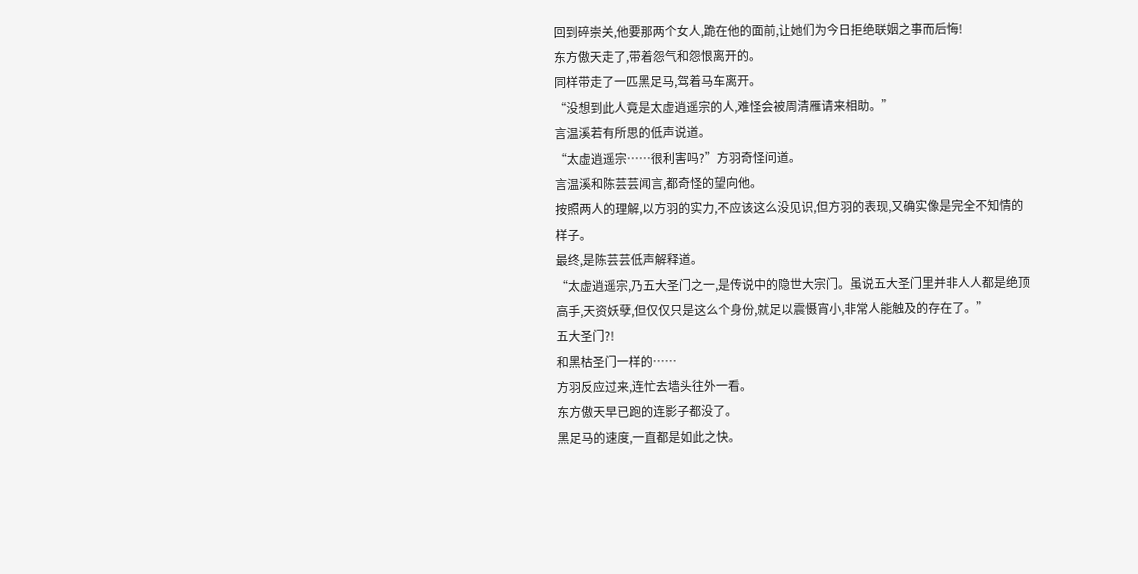回到碎崇关,他要那两个女人,跪在他的面前,让她们为今日拒绝联姻之事而后悔!
东方傲天走了,带着怨气和怨恨离开的。
同样带走了一匹黑足马,驾着马车离开。
“没想到此人竟是太虚逍遥宗的人,难怪会被周清雁请来相助。”
言温溪若有所思的低声说道。
“太虚逍遥宗……很利害吗?”方羽奇怪问道。
言温溪和陈芸芸闻言,都奇怪的望向他。
按照两人的理解,以方羽的实力,不应该这么没见识,但方羽的表现,又确实像是完全不知情的样子。
最终,是陈芸芸低声解释道。
“太虚逍遥宗,乃五大圣门之一,是传说中的隐世大宗门。虽说五大圣门里并非人人都是绝顶高手,天资妖孽,但仅仅只是这么个身份,就足以震慑宵小,非常人能触及的存在了。”
五大圣门?!
和黑枯圣门一样的……
方羽反应过来,连忙去墙头往外一看。
东方傲天早已跑的连影子都没了。
黑足马的速度,一直都是如此之快。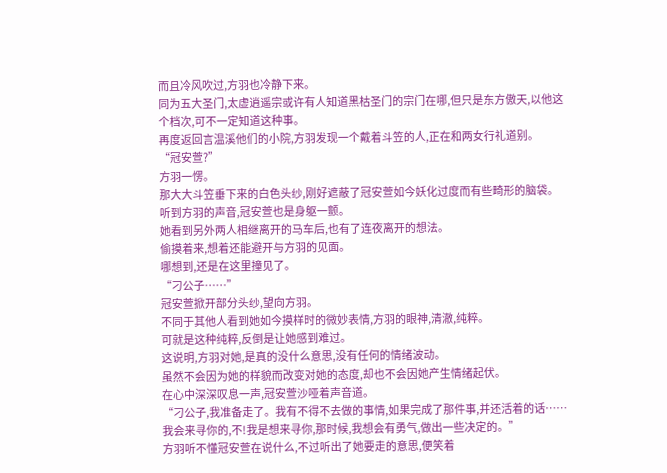而且冷风吹过,方羽也冷静下来。
同为五大圣门,太虚逍遥宗或许有人知道黑枯圣门的宗门在哪,但只是东方傲天,以他这个档次,可不一定知道这种事。
再度返回言温溪他们的小院,方羽发现一个戴着斗笠的人,正在和两女行礼道别。
“冠安萱?”
方羽一愣。
那大大斗笠垂下来的白色头纱,刚好遮蔽了冠安萱如今妖化过度而有些畸形的脑袋。
听到方羽的声音,冠安萱也是身躯一颤。
她看到另外两人相继离开的马车后,也有了连夜离开的想法。
偷摸着来,想着还能避开与方羽的见面。
哪想到,还是在这里撞见了。
“刁公子……”
冠安萱掀开部分头纱,望向方羽。
不同于其他人看到她如今摸样时的微妙表情,方羽的眼神,清澈,纯粹。
可就是这种纯粹,反倒是让她感到难过。
这说明,方羽对她,是真的没什么意思,没有任何的情绪波动。
虽然不会因为她的样貌而改变对她的态度,却也不会因她产生情绪起伏。
在心中深深叹息一声,冠安萱沙哑着声音道。
“刁公子,我准备走了。我有不得不去做的事情,如果完成了那件事,并还活着的话……我会来寻你的,不!我是想来寻你,那时候,我想会有勇气,做出一些决定的。”
方羽听不懂冠安萱在说什么,不过听出了她要走的意思,便笑着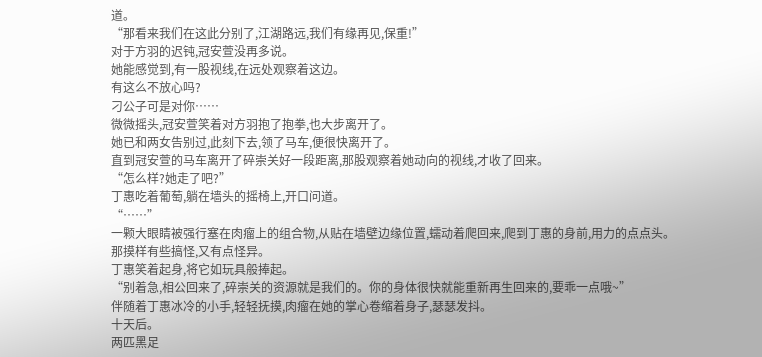道。
“那看来我们在这此分别了,江湖路远,我们有缘再见,保重!”
对于方羽的迟钝,冠安萱没再多说。
她能感觉到,有一股视线,在远处观察着这边。
有这么不放心吗?
刁公子可是对你……
微微摇头,冠安萱笑着对方羽抱了抱拳,也大步离开了。
她已和两女告别过,此刻下去,领了马车,便很快离开了。
直到冠安萱的马车离开了碎崇关好一段距离,那股观察着她动向的视线,才收了回来。
“怎么样?她走了吧?”
丁惠吃着葡萄,躺在墙头的摇椅上,开口问道。
“……”
一颗大眼睛被强行塞在肉瘤上的组合物,从贴在墙壁边缘位置,蠕动着爬回来,爬到丁惠的身前,用力的点点头。
那摸样有些搞怪,又有点怪异。
丁惠笑着起身,将它如玩具般捧起。
“别着急,相公回来了,碎崇关的资源就是我们的。你的身体很快就能重新再生回来的,要乖一点哦~”
伴随着丁惠冰冷的小手,轻轻抚摸,肉瘤在她的掌心卷缩着身子,瑟瑟发抖。
十天后。
两匹黑足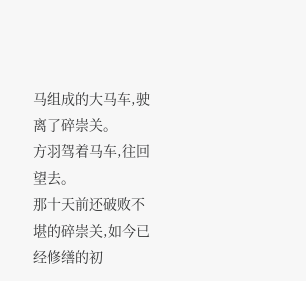马组成的大马车,驶离了碎崇关。
方羽驾着马车,往回望去。
那十天前还破败不堪的碎崇关,如今已经修缮的初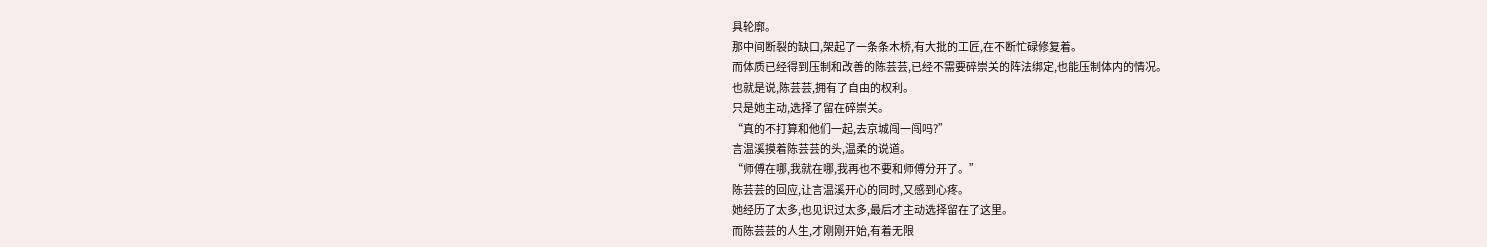具轮廓。
那中间断裂的缺口,架起了一条条木桥,有大批的工匠,在不断忙碌修复着。
而体质已经得到压制和改善的陈芸芸,已经不需要碎崇关的阵法绑定,也能压制体内的情况。
也就是说,陈芸芸,拥有了自由的权利。
只是她主动,选择了留在碎崇关。
“真的不打算和他们一起,去京城闯一闯吗?”
言温溪摸着陈芸芸的头,温柔的说道。
“师傅在哪,我就在哪,我再也不要和师傅分开了。”
陈芸芸的回应,让言温溪开心的同时,又感到心疼。
她经历了太多,也见识过太多,最后才主动选择留在了这里。
而陈芸芸的人生,才刚刚开始,有着无限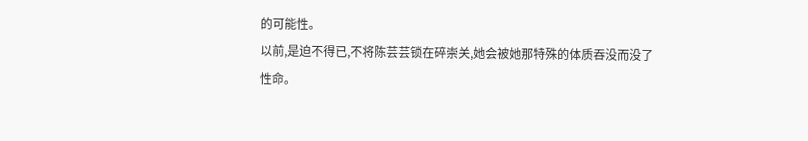的可能性。
以前,是迫不得已,不将陈芸芸锁在碎崇关,她会被她那特殊的体质吞没而没了性命。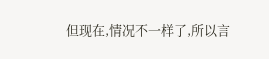但现在,情况不一样了,所以言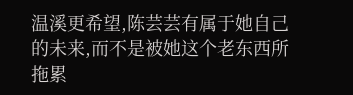温溪更希望,陈芸芸有属于她自己的未来,而不是被她这个老东西所拖累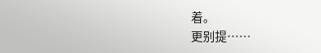着。
更别提……